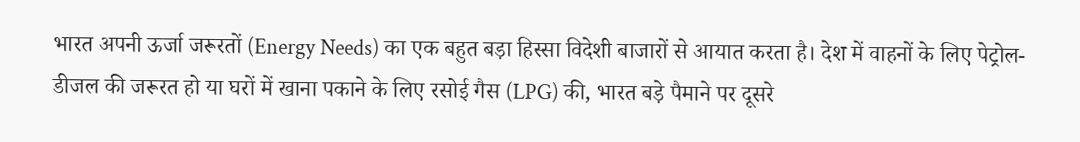भारत अपनी ऊर्जा जरूरतों (Energy Needs) का एक बहुत बड़ा हिस्सा विदेशी बाजारों से आयात करता है। देश में वाहनों के लिए पेट्रोल-डीजल की जरूरत हो या घरों में खाना पकाने के लिए रसोई गैस (LPG) की, भारत बड़े पैमाने पर दूसरे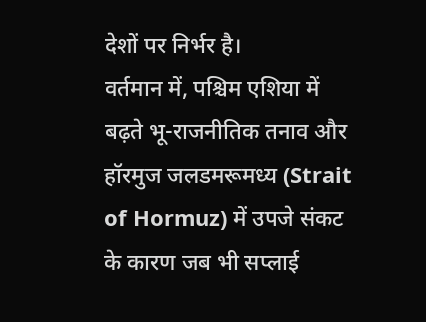देशों पर निर्भर है।
वर्तमान में, पश्चिम एशिया में बढ़ते भू-राजनीतिक तनाव और हॉरमुज जलडमरूमध्य (Strait of Hormuz) में उपजे संकट के कारण जब भी सप्लाई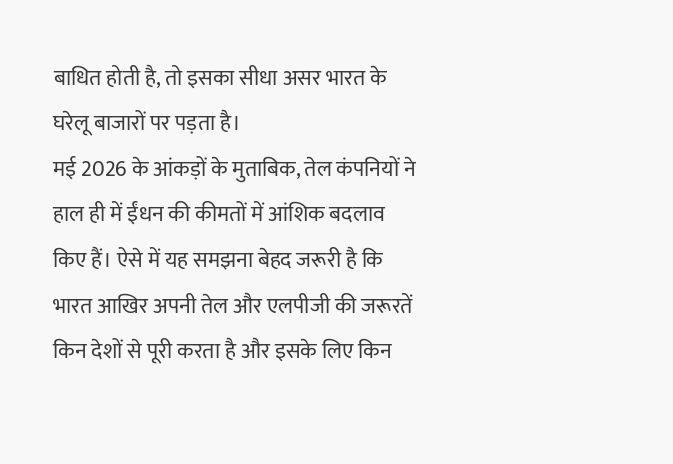बाधित होती है, तो इसका सीधा असर भारत के घरेलू बाजारों पर पड़ता है।
मई 2026 के आंकड़ों के मुताबिक, तेल कंपनियों ने हाल ही में ईंधन की कीमतों में आंशिक बदलाव किए हैं। ऐसे में यह समझना बेहद जरूरी है कि भारत आखिर अपनी तेल और एलपीजी की जरूरतें किन देशों से पूरी करता है और इसके लिए किन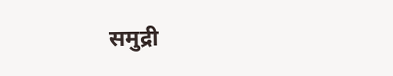समुद्री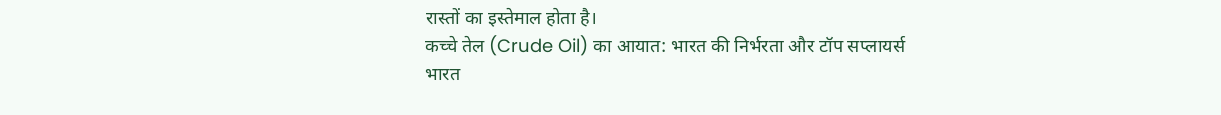रास्तों का इस्तेमाल होता है।
कच्चे तेल (Crude Oil) का आयात: भारत की निर्भरता और टॉप सप्लायर्स
भारत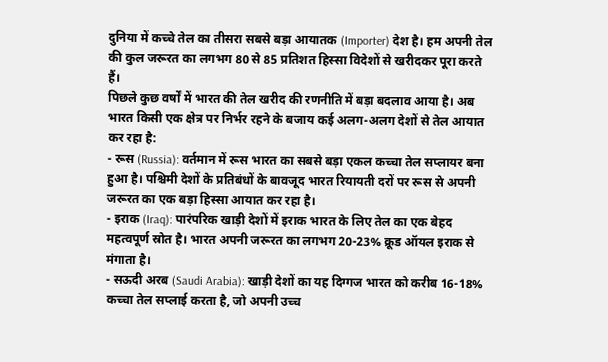दुनिया में कच्चे तेल का तीसरा सबसे बड़ा आयातक (Importer) देश है। हम अपनी तेल की कुल जरूरत का लगभग 80 से 85 प्रतिशत हिस्सा विदेशों से खरीदकर पूरा करते हैं।
पिछले कुछ वर्षों में भारत की तेल खरीद की रणनीति में बड़ा बदलाव आया है। अब भारत किसी एक क्षेत्र पर निर्भर रहने के बजाय कई अलग-अलग देशों से तेल आयात कर रहा है:
- रूस (Russia): वर्तमान में रूस भारत का सबसे बड़ा एकल कच्चा तेल सप्लायर बना हुआ है। पश्चिमी देशों के प्रतिबंधों के बावजूद भारत रियायती दरों पर रूस से अपनी जरूरत का एक बड़ा हिस्सा आयात कर रहा है।
- इराक (Iraq): पारंपरिक खाड़ी देशों में इराक भारत के लिए तेल का एक बेहद महत्वपूर्ण स्रोत है। भारत अपनी जरूरत का लगभग 20-23% क्रूड ऑयल इराक से मंगाता है।
- सऊदी अरब (Saudi Arabia): खाड़ी देशों का यह दिग्गज भारत को करीब 16-18% कच्चा तेल सप्लाई करता है, जो अपनी उच्च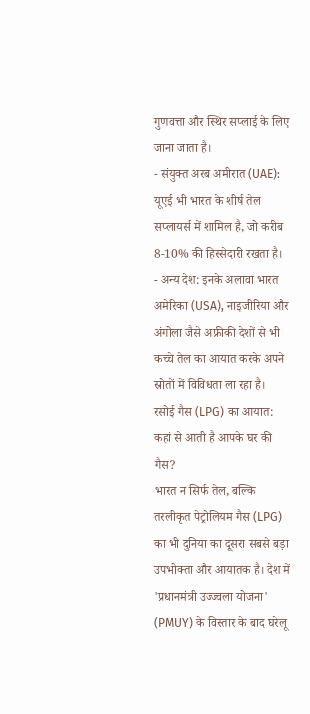गुणवत्ता और स्थिर सप्लाई के लिए जाना जाता है।
- संयुक्त अरब अमीरात (UAE): यूएई भी भारत के शीर्ष तेल सप्लायर्स में शामिल है, जो करीब 8-10% की हिस्सेदारी रखता है।
- अन्य देश: इनके अलावा भारत अमेरिका (USA), नाइजीरिया और अंगोला जैसे अफ्रीकी देशों से भी कच्चे तेल का आयात करके अपने स्रोतों में विविधता ला रहा है।
रसोई गैस (LPG) का आयात: कहां से आती है आपके घर की गैस?
भारत न सिर्फ तेल, बल्कि तरलीकृत पेट्रोलियम गैस (LPG) का भी दुनिया का दूसरा सबसे बड़ा उपभोक्ता और आयातक है। देश में 'प्रधानमंत्री उज्ज्वला योजना' (PMUY) के विस्तार के बाद घरेलू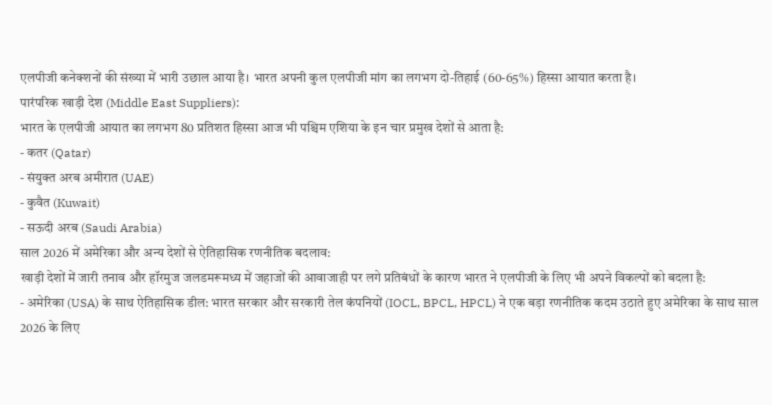एलपीजी कनेक्शनों की संख्या में भारी उछाल आया है। भारत अपनी कुल एलपीजी मांग का लगभग दो-तिहाई (60-65%) हिस्सा आयात करता है।
पारंपरिक खाड़ी देश (Middle East Suppliers):
भारत के एलपीजी आयात का लगभग 80 प्रतिशत हिस्सा आज भी पश्चिम एशिया के इन चार प्रमुख देशों से आता है:
- कतर (Qatar)
- संयुक्त अरब अमीरात (UAE)
- कुवैत (Kuwait)
- सऊदी अरब (Saudi Arabia)
साल 2026 में अमेरिका और अन्य देशों से ऐतिहासिक रणनीतिक बदलाव:
खाड़ी देशों में जारी तनाव और हॉरमुज जलडमरूमध्य में जहाजों की आवाजाही पर लगे प्रतिबंधों के कारण भारत ने एलपीजी के लिए भी अपने विकल्पों को बदला है:
- अमेरिका (USA) के साथ ऐतिहासिक डील: भारत सरकार और सरकारी तेल कंपनियों (IOCL, BPCL, HPCL) ने एक बड़ा रणनीतिक कदम उठाते हुए अमेरिका के साथ साल 2026 के लिए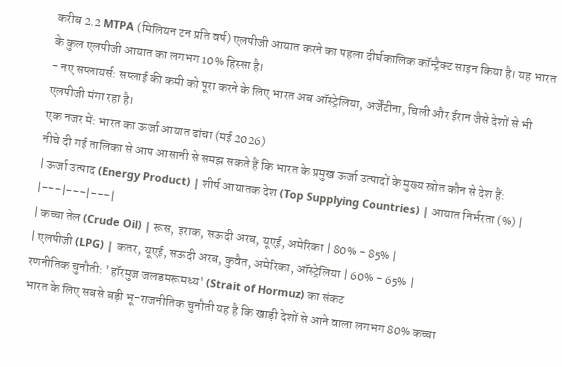करीब 2.2 MTPA (मिलियन टन प्रति वर्ष) एलपीजी आयात करने का पहला दीर्घकालिक कॉन्ट्रैक्ट साइन किया है। यह भारत के कुल एलपीजी आयात का लगभग 10% हिस्सा है।
- नए सप्लायर्स: सप्लाई की कमी को पूरा करने के लिए भारत अब ऑस्ट्रेलिया, अर्जेंटीना, चिली और ईरान जैसे देशों से भी एलपीजी मंगा रहा है।
एक नजर में: भारत का ऊर्जा आयात ढांचा (मई 2026)
नीचे दी गई तालिका से आप आसानी से समझ सकते हैं कि भारत के प्रमुख ऊर्जा उत्पादों के मुख्य स्रोत कौन से देश हैं:
| ऊर्जा उत्पाद (Energy Product) | शीर्ष आयातक देश (Top Supplying Countries) | आयात निर्भरता (%) |
|---|---|---|
| कच्चा तेल (Crude Oil) | रूस, इराक, सऊदी अरब, यूएई, अमेरिका | 80% - 85% |
| एलपीजी (LPG) | कतर, यूएई, सऊदी अरब, कुवैत, अमेरिका, ऑस्ट्रेलिया | 60% - 65% |
रणनीतिक चुनौती: 'हॉरमुज जलडमरूमध्य' (Strait of Hormuz) का संकट
भारत के लिए सबसे बड़ी भू-राजनीतिक चुनौती यह है कि खाड़ी देशों से आने वाला लगभग 80% कच्चा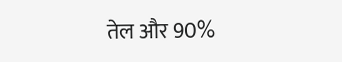तेल और 90%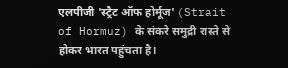एलपीजी 'स्ट्रैट ऑफ होर्मूज' (Strait of Hormuz) के संकरे समुद्री रास्ते से होकर भारत पहुंचता है।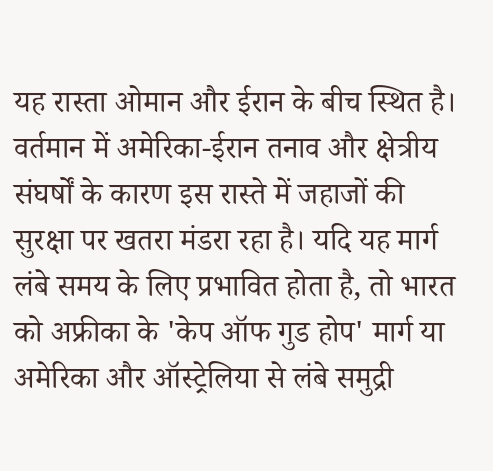यह रास्ता ओमान और ईरान के बीच स्थित है। वर्तमान में अमेरिका-ईरान तनाव और क्षेत्रीय संघर्षों के कारण इस रास्ते में जहाजों की सुरक्षा पर खतरा मंडरा रहा है। यदि यह मार्ग लंबे समय के लिए प्रभावित होता है, तो भारत को अफ्रीका के 'केप ऑफ गुड होप' मार्ग या अमेरिका और ऑस्ट्रेलिया से लंबे समुद्री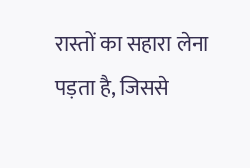रास्तों का सहारा लेना पड़ता है, जिससे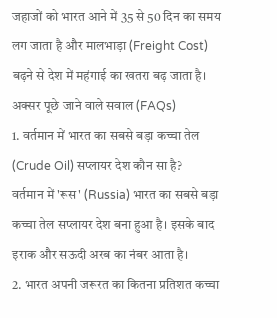जहाजों को भारत आने में 35 से 50 दिन का समय लग जाता है और मालभाड़ा (Freight Cost) बढ़ने से देश में महंगाई का खतरा बढ़ जाता है।
अक्सर पूछे जाने वाले सवाल (FAQs)
1. वर्तमान में भारत का सबसे बड़ा कच्चा तेल (Crude Oil) सप्लायर देश कौन सा है?
वर्तमान में 'रूस' (Russia) भारत का सबसे बड़ा कच्चा तेल सप्लायर देश बना हुआ है। इसके बाद इराक और सऊदी अरब का नंबर आता है।
2. भारत अपनी जरूरत का कितना प्रतिशत कच्चा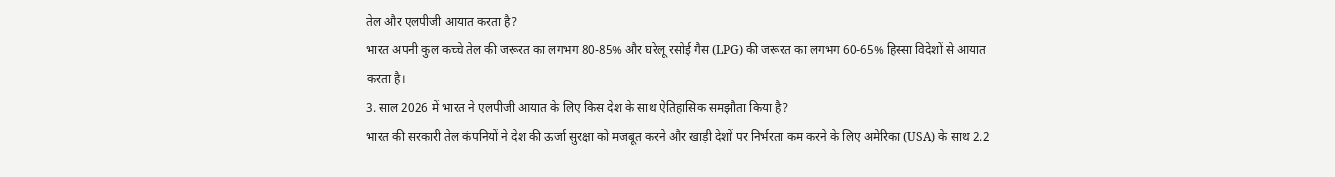तेल और एलपीजी आयात करता है?
भारत अपनी कुल कच्चे तेल की जरूरत का लगभग 80-85% और घरेलू रसोई गैस (LPG) की जरूरत का लगभग 60-65% हिस्सा विदेशों से आयात करता है।
3. साल 2026 में भारत ने एलपीजी आयात के लिए किस देश के साथ ऐतिहासिक समझौता किया है?
भारत की सरकारी तेल कंपनियों ने देश की ऊर्जा सुरक्षा को मजबूत करने और खाड़ी देशों पर निर्भरता कम करने के लिए अमेरिका (USA) के साथ 2.2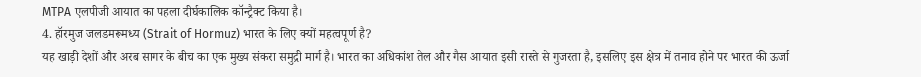MTPA एलपीजी आयात का पहला दीर्घकालिक कॉन्ट्रैक्ट किया है।
4. हॉरमुज जलडमरूमध्य (Strait of Hormuz) भारत के लिए क्यों महत्वपूर्ण है?
यह खाड़ी देशों और अरब सागर के बीच का एक मुख्य संकरा समुद्री मार्ग है। भारत का अधिकांश तेल और गैस आयात इसी रास्ते से गुजरता है, इसलिए इस क्षेत्र में तनाव होने पर भारत की ऊर्जा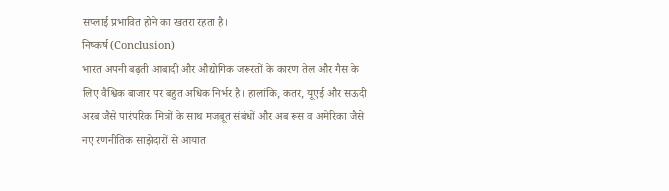सप्लाई प्रभावित होने का खतरा रहता है।
निष्कर्ष (Conclusion)
भारत अपनी बढ़ती आबादी और औद्योगिक जरूरतों के कारण तेल और गैस के लिए वैश्विक बाजार पर बहुत अधिक निर्भर है। हालांकि, कतर, यूएई और सऊदी अरब जैसे पारंपरिक मित्रों के साथ मजबूत संबंधों और अब रूस व अमेरिका जैसे नए रणनीतिक साझेदारों से आयात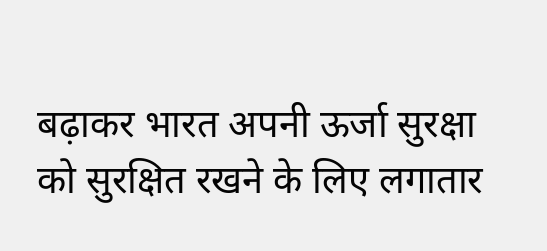बढ़ाकर भारत अपनी ऊर्जा सुरक्षा को सुरक्षित रखने के लिए लगातार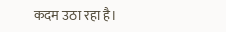कदम उठा रहा है।